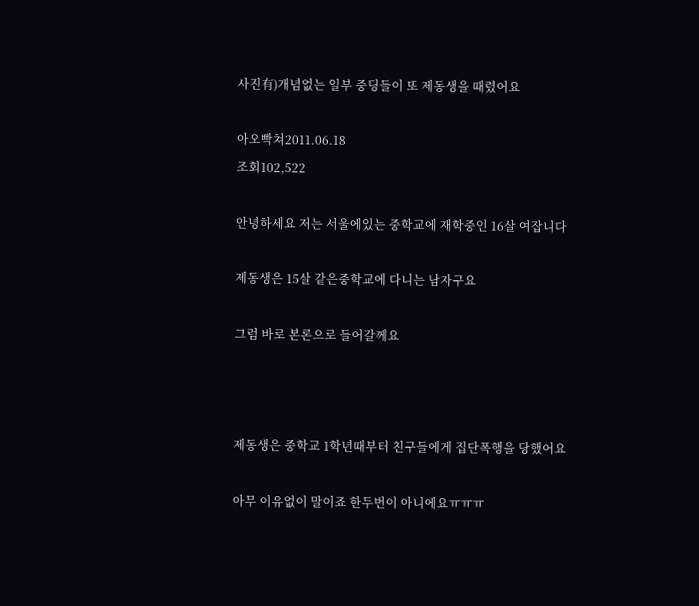사진有)개념없는 일부 중딩들이 또 제동생을 때렸어요

아오빡쳐2011.06.18
조회102,522

안녕하세요 저는 서울에있는 중학교에 재학중인 16살 여잡니다

제동생은 15살 같은중학교에 다니는 남자구요

그럼 바로 본론으로 들어갈께요



제동생은 중학교 1학년때부터 친구들에게 집단폭행을 당했어요

아무 이유없이 말이죠 한두번이 아니에요ㅠㅠㅠ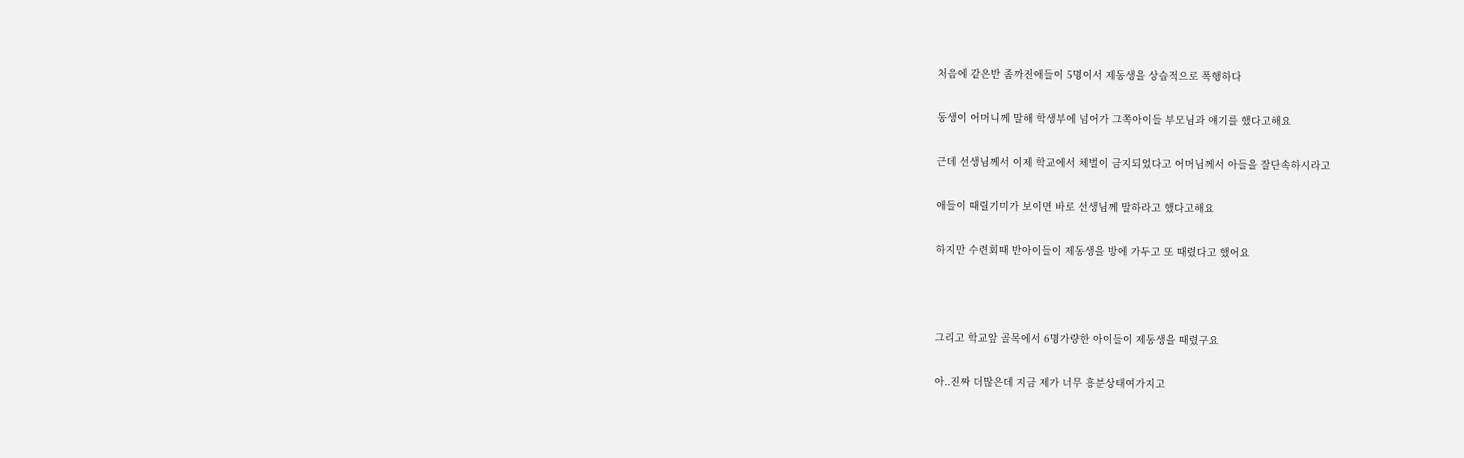처음에 같은반 좀까진애들이 5명이서 제동생을 상습적으로 폭행하다

동생이 어머니께 말해 학생부에 넘어가 그쪽아이들 부모님과 얘기를 했다고해요

근데 선생님께서 이제 학교에서 체벌이 금지되었다고 어머님께서 아들을 잘단속하시라고

애들이 때릴기미가 보이면 바로 선생님께 말하라고 했다고해요

하지만 수련회때 반아이들이 제동생을 방에 가두고 또 때렸다고 했어요



그리고 학교앞 골목에서 6명가량한 아이들이 제동생을 때렸구요

아..진짜 더많은데 지금 제가 너무 흥분상태여가지고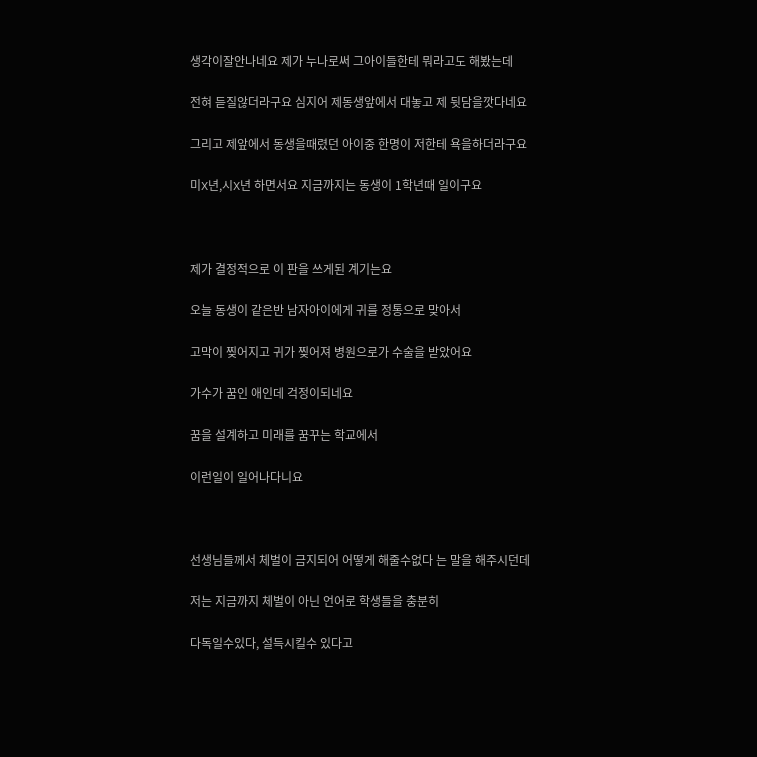생각이잘안나네요 제가 누나로써 그아이들한테 뭐라고도 해봤는데

전혀 듣질않더라구요 심지어 제동생앞에서 대놓고 제 뒷담을깟다네요

그리고 제앞에서 동생을때렸던 아이중 한명이 저한테 욕을하더라구요

미X년,시X년 하면서요 지금까지는 동생이 1학년때 일이구요



제가 결정적으로 이 판을 쓰게된 계기는요

오늘 동생이 같은반 남자아이에게 귀를 정통으로 맞아서

고막이 찢어지고 귀가 찢어져 병원으로가 수술을 받았어요

가수가 꿈인 애인데 걱정이되네요

꿈을 설계하고 미래를 꿈꾸는 학교에서

이런일이 일어나다니요



선생님들께서 체벌이 금지되어 어떻게 해줄수없다 는 말을 해주시던데

저는 지금까지 체벌이 아닌 언어로 학생들을 충분히

다독일수있다, 설득시킬수 있다고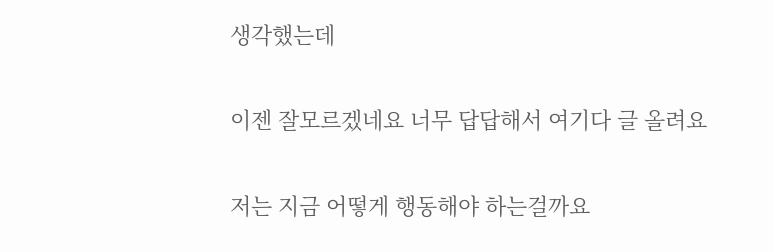생각했는데

이젠 잘모르겠네요 너무 답답해서 여기다 글 올려요

저는 지금 어떻게 행동해야 하는걸까요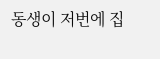동생이 저번에 집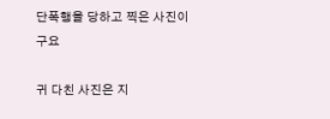단폭행을 당하고 찍은 사진이구요

귀 다친 사진은 지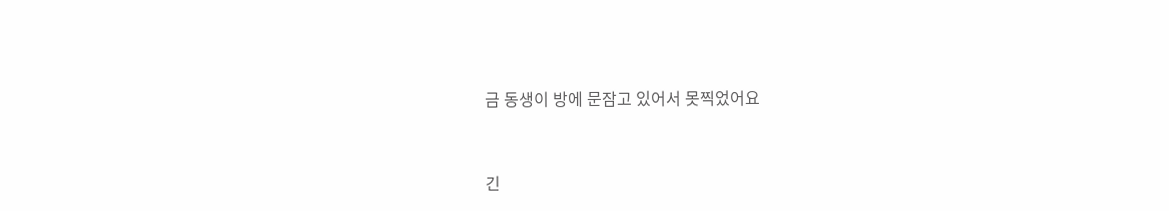금 동생이 방에 문잠고 있어서 못찍었어요



긴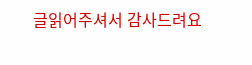글읽어주셔서 감사드려요